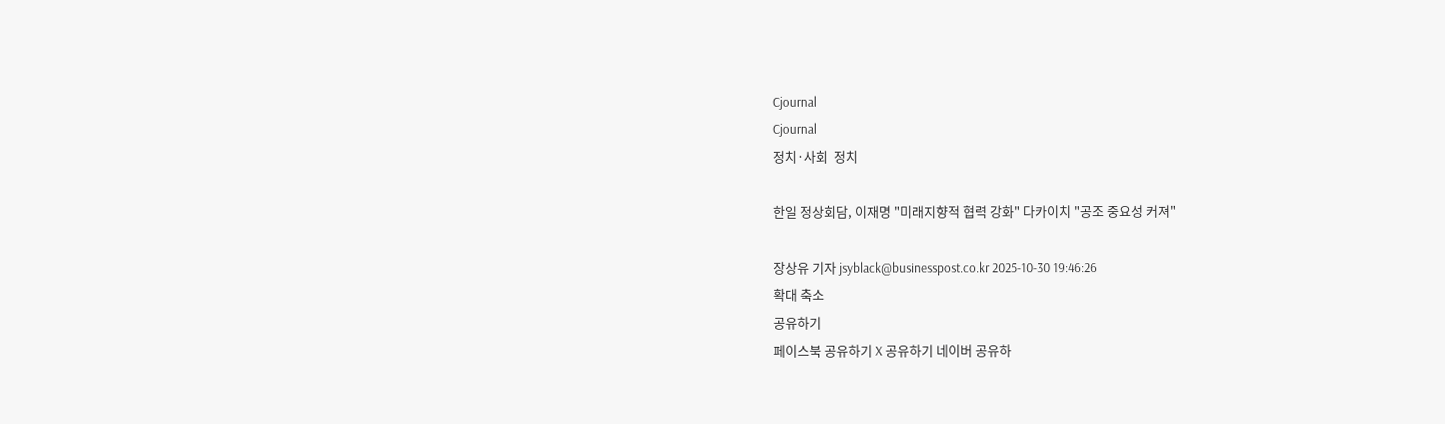Cjournal
Cjournal
정치·사회  정치

한일 정상회담, 이재명 "미래지향적 협력 강화" 다카이치 "공조 중요성 커져"

장상유 기자 jsyblack@businesspost.co.kr 2025-10-30 19:46:26
확대 축소
공유하기
페이스북 공유하기 X 공유하기 네이버 공유하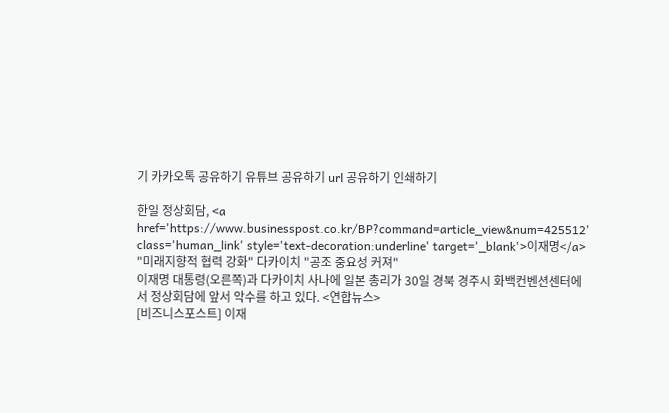기 카카오톡 공유하기 유튜브 공유하기 url 공유하기 인쇄하기

한일 정상회담, <a href='https://www.businesspost.co.kr/BP?command=article_view&num=425512' class='human_link' style='text-decoration:underline' target='_blank'>이재명</a> "미래지향적 협력 강화" 다카이치 "공조 중요성 커져"
이재명 대통령(오른쪽)과 다카이치 사나에 일본 총리가 30일 경북 경주시 화백컨벤션센터에서 정상회담에 앞서 악수를 하고 있다. <연합뉴스>
[비즈니스포스트] 이재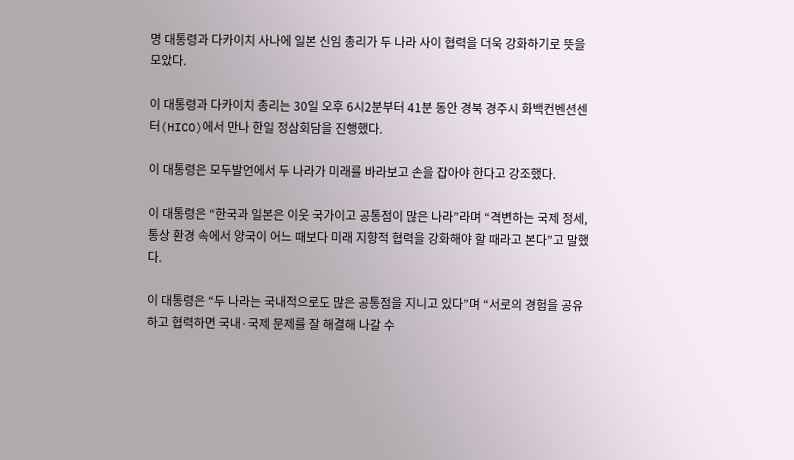명 대통령과 다카이치 사나에 일본 신임 총리가 두 나라 사이 협력을 더욱 강화하기로 뜻을 모았다.

이 대통령과 다카이치 총리는 30일 오후 6시2분부터 41분 동안 경북 경주시 화백컨벤션센터(HICO)에서 만나 한일 정삼회담을 진행했다.

이 대통령은 모두발언에서 두 나라가 미래를 바라보고 손을 잡아야 한다고 강조했다.

이 대통령은 “한국과 일본은 이웃 국가이고 공통점이 많은 나라”라며 “격변하는 국제 정세, 통상 환경 속에서 양국이 어느 때보다 미래 지향적 협력을 강화해야 할 때라고 본다”고 말했다.

이 대통령은 “두 나라는 국내적으로도 많은 공통점을 지니고 있다”며 “서로의 경험을 공유하고 협력하면 국내·국제 문제를 잘 해결해 나갈 수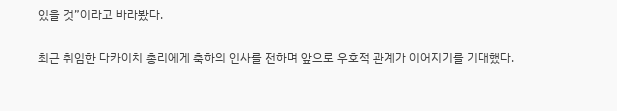있을 것”이라고 바라봤다.

최근 취임한 다카이치 총리에게 축하의 인사를 전하며 앞으로 우호적 관계가 이어지기를 기대했다.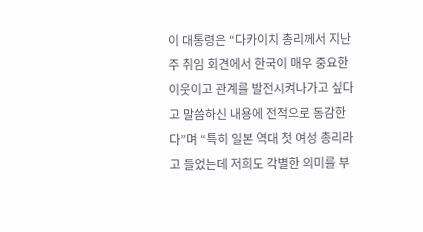이 대통령은 “다카이치 총리께서 지난주 취임 회견에서 한국이 매우 중요한 이웃이고 관계를 발전시켜나가고 싶다고 말씀하신 내용에 전적으로 동감한다”며 “특히 일본 역대 첫 여성 총리라고 들었는데 저희도 각별한 의미를 부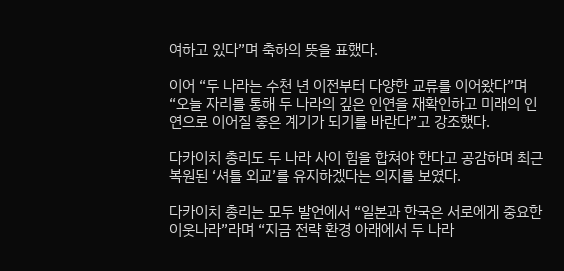여하고 있다”며 축하의 뜻을 표했다.

이어 “두 나라는 수천 년 이전부터 다양한 교류를 이어왔다”며 “오늘 자리를 통해 두 나라의 깊은 인연을 재확인하고 미래의 인연으로 이어질 좋은 계기가 되기를 바란다”고 강조했다.

다카이치 총리도 두 나라 사이 힘을 합쳐야 한다고 공감하며 최근 복원된 ‘셔틀 외교’를 유지하겠다는 의지를 보였다.

다카이치 총리는 모두 발언에서 “일본과 한국은 서로에게 중요한 이웃나라”라며 “지금 전략 환경 아래에서 두 나라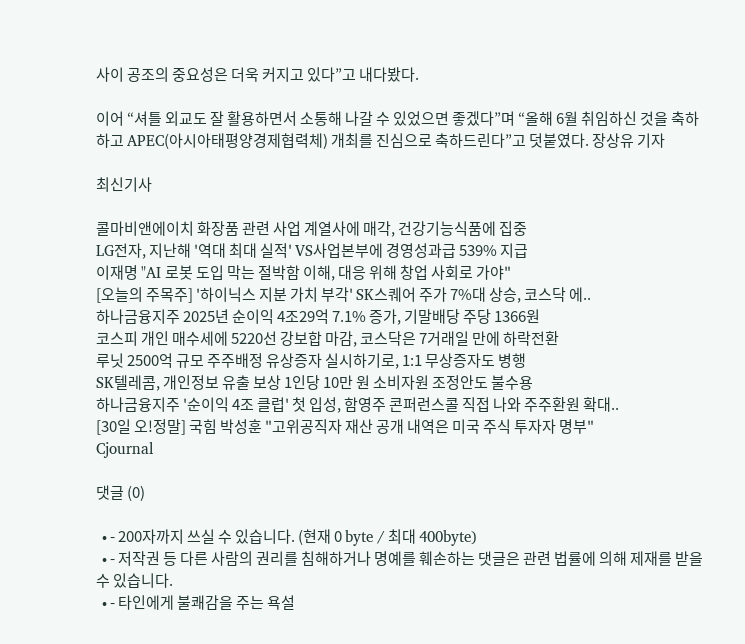사이 공조의 중요성은 더욱 커지고 있다”고 내다봤다.

이어 “셔틀 외교도 잘 활용하면서 소통해 나갈 수 있었으면 좋겠다”며 “올해 6월 취임하신 것을 축하하고 APEC(아시아태평양경제협력체) 개최를 진심으로 축하드린다”고 덧붙였다. 장상유 기자

최신기사

콜마비앤에이치 화장품 관련 사업 계열사에 매각, 건강기능식품에 집중
LG전자, 지난해 '역대 최대 실적' VS사업본부에 경영성과급 539% 지급
이재명 "AI 로봇 도입 막는 절박함 이해, 대응 위해 창업 사회로 가야"
[오늘의 주목주] '하이닉스 지분 가치 부각' SK스퀘어 주가 7%대 상승, 코스닥 에..
하나금융지주 2025년 순이익 4조29억 7.1% 증가, 기말배당 주당 1366원
코스피 개인 매수세에 5220선 강보합 마감, 코스닥은 7거래일 만에 하락전환
루닛 2500억 규모 주주배정 유상증자 실시하기로, 1:1 무상증자도 병행
SK텔레콤, 개인정보 유출 보상 1인당 10만 원 소비자원 조정안도 불수용
하나금융지주 '순이익 4조 클럽' 첫 입성, 함영주 콘퍼런스콜 직접 나와 주주환원 확대..
[30일 오!정말] 국힘 박성훈 "고위공직자 재산 공개 내역은 미국 주식 투자자 명부"
Cjournal

댓글 (0)

  • - 200자까지 쓰실 수 있습니다. (현재 0 byte / 최대 400byte)
  • - 저작권 등 다른 사람의 권리를 침해하거나 명예를 훼손하는 댓글은 관련 법률에 의해 제재를 받을 수 있습니다.
  • - 타인에게 불쾌감을 주는 욕설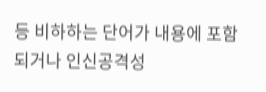등 비하하는 단어가 내용에 포함되거나 인신공격성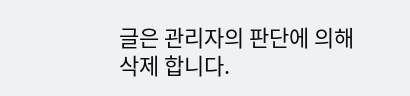글은 관리자의 판단에 의해 삭제 합니다.